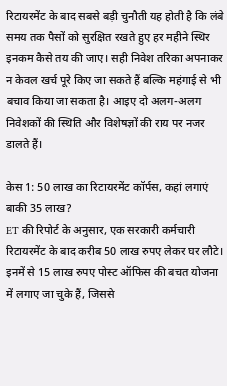रिटायरमेंट के बाद सबसे बड़ी चुनौती यह होती है कि लंबे समय तक पैसों को सुरक्षित रखते हुए हर महीने स्थिर इनकम कैसे तय की जाए। सही निवेश तरिका अपनाकर न केवल खर्च पूरे किए जा सकते हैं बल्कि महंगाई से भी बचाव किया जा सकता है। आइए दो अलग-अलग निवेशकों की स्थिति और विशेषज्ञों की राय पर नजर डालते हैं।

केस 1: 50 लाख का रिटायरमेंट कॉर्पस, कहां लगाएं बाकी 35 लाख?
ET की रिपोर्ट के अनुसार, एक सरकारी कर्मचारी रिटायरमेंट के बाद करीब 50 लाख रुपए लेकर घर लौटे। इनमें से 15 लाख रुपए पोस्ट ऑफिस की बचत योजना में लगाए जा चुके हैं, जिससे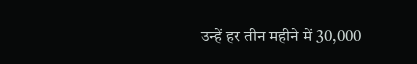उन्हें हर तीन महीने में 30,000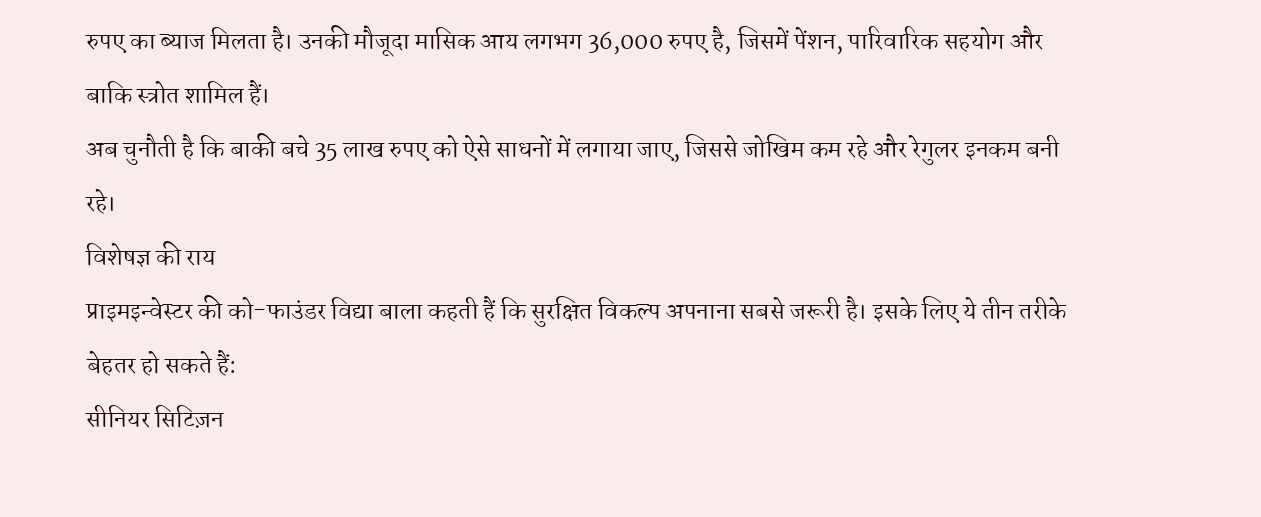रुपए का ब्याज मिलता है। उनकी मौजूदा मासिक आय लगभग 36,000 रुपए है, जिसमें पेंशन, पारिवारिक सहयोग और बाकि स्त्रोत शामिल हैं।
अब चुनौती है कि बाकी बचे 35 लाख रुपए को ऐसे साधनों में लगाया जाए, जिससे जोखिम कम रहे और रेगुलर इनकम बनी रहे।
विशेषज्ञ की राय
प्राइमइन्वेस्टर की को-फाउंडर विद्या बाला कहती हैं कि सुरक्षित विकल्प अपनाना सबसे जरूरी है। इसके लिए ये तीन तरीके बेहतर हो सकते हैं:
सीनियर सिटिज़न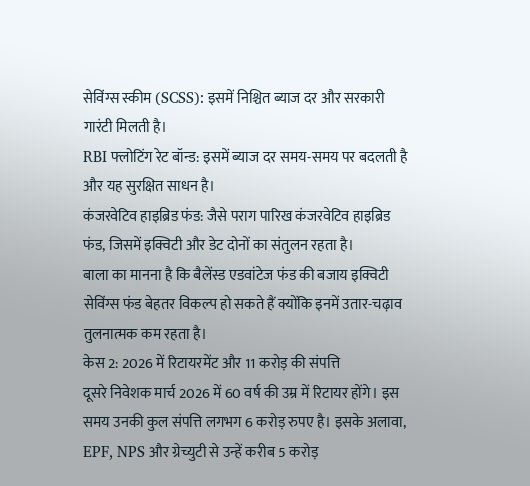सेविंग्स स्कीम (SCSS): इसमें निश्चित ब्याज दर और सरकारी गारंटी मिलती है।
RBI फ्लोटिंग रेट बॉन्ड: इसमें ब्याज दर समय-समय पर बदलती है और यह सुरक्षित साधन है।
कंजरवेटिव हाइब्रिड फंड: जैसे पराग पारिख कंजरवेटिव हाइब्रिड फंड, जिसमें इक्विटी और डेट दोनों का संतुलन रहता है।
बाला का मानना है कि बैलेंस्ड एडवांटेज फंड की बजाय इक्विटी सेविंग्स फंड बेहतर विकल्प हो सकते हैं क्योंकि इनमें उतार-चढ़ाव तुलनात्मक कम रहता है।
केस 2: 2026 में रिटायरमेंट और 11 करोड़ की संपत्ति
दूसरे निवेशक मार्च 2026 में 60 वर्ष की उम्र में रिटायर होंगे। इस समय उनकी कुल संपत्ति लगभग 6 करोड़ रुपए है। इसके अलावा, EPF, NPS और ग्रेच्युटी से उन्हें करीब 5 करोड़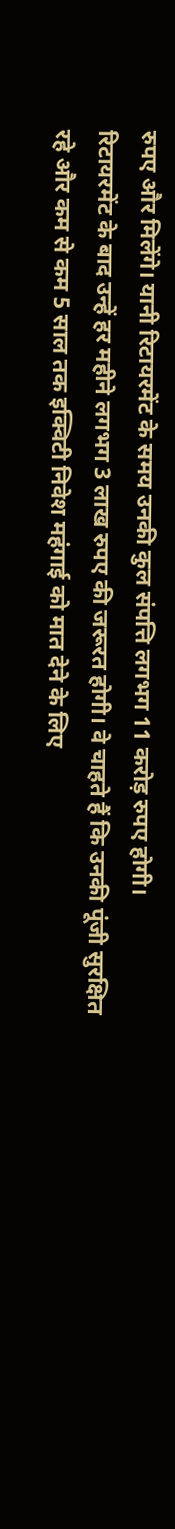रुपए और मिलेंगे। यानी रिटायरमेंट के समय उनकी कुल संपत्ति लगभग 11 करोड़ रुपए होगी।
रिटायरमेंट के बाद उन्हें हर महीने लगभग 3 लाख रुपए की जरूरत होगी। वे चाहते हैं कि उनकी पूंजी सुरक्षित रहे और कम से कम 5 साल तक इक्विटी निवेश महंगाई को मात देने के लिए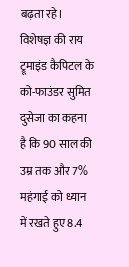बढ़ता रहे।
विशेषज्ञ की राय
ट्रूमाइंड कैपिटल के को-फाउंडर सुमित दुसेजा का कहना है कि 90 साल की उम्र तक और 7% महंगाई को ध्यान में रखते हुए 8.4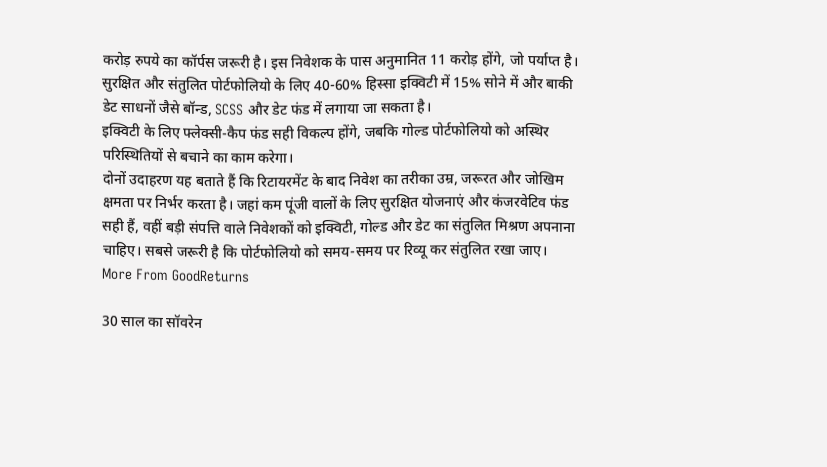करोड़ रुपये का कॉर्पस जरूरी है। इस निवेशक के पास अनुमानित 11 करोड़ होंगे, जो पर्याप्त है। सुरक्षित और संतुलित पोर्टफोलियो के लिए 40-60% हिस्सा इक्विटी में 15% सोने में और बाकी डेट साधनों जैसे बॉन्ड, SCSS और डेट फंड में लगाया जा सकता है।
इक्विटी के लिए फ्लेक्सी-कैप फंड सही विकल्प होंगे, जबकि गोल्ड पोर्टफोलियो को अस्थिर परिस्थितियों से बचाने का काम करेगा।
दोनों उदाहरण यह बताते हैं कि रिटायरमेंट के बाद निवेश का तरीका उम्र, जरूरत और जोखिम क्षमता पर निर्भर करता है। जहां कम पूंजी वालों के लिए सुरक्षित योजनाएं और कंजरवेटिव फंड सही हैं, वहीं बड़ी संपत्ति वाले निवेशकों को इक्विटी, गोल्ड और डेट का संतुलित मिश्रण अपनाना चाहिए। सबसे जरूरी है कि पोर्टफोलियो को समय-समय पर रिव्यू कर संतुलित रखा जाए।
More From GoodReturns

30 साल का सॉवरेन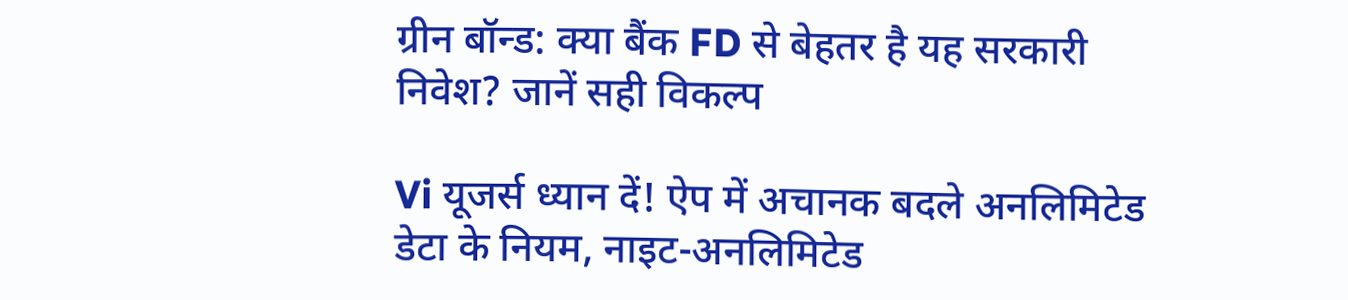ग्रीन बॉन्ड: क्या बैंक FD से बेहतर है यह सरकारी निवेश? जानें सही विकल्प

Vi यूजर्स ध्यान दें! ऐप में अचानक बदले अनलिमिटेड डेटा के नियम, नाइट-अनलिमिटेड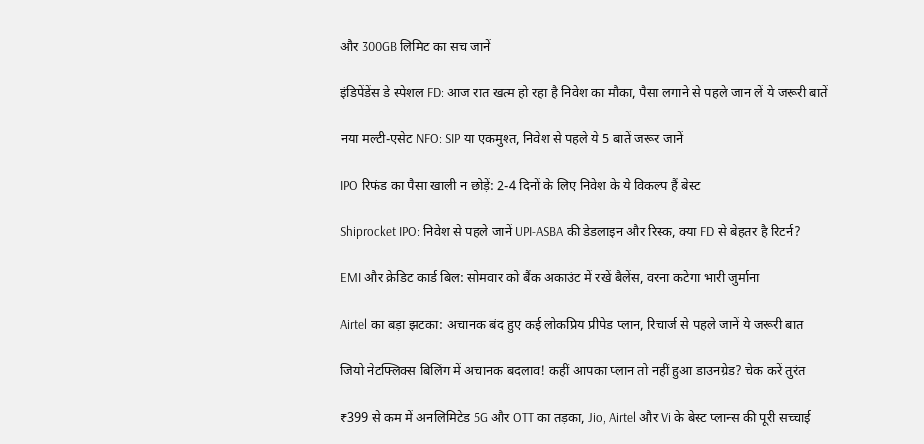और 300GB लिमिट का सच जानें

इंडिपेंडेंस डे स्पेशल FD: आज रात खत्म हो रहा है निवेश का मौका, पैसा लगाने से पहले जान लें ये जरूरी बातें

नया मल्टी-एसेट NFO: SIP या एकमुश्त, निवेश से पहले ये 5 बातें जरूर जानें

IPO रिफंड का पैसा खाली न छोड़ें: 2-4 दिनों के लिए निवेश के ये विकल्प हैं बेस्ट

Shiprocket IPO: निवेश से पहले जानें UPI-ASBA की डेडलाइन और रिस्क, क्या FD से बेहतर है रिटर्न?

EMI और क्रेडिट कार्ड बिल: सोमवार को बैंक अकाउंट में रखें बैलेंस, वरना कटेगा भारी जुर्माना

Airtel का बड़ा झटका: अचानक बंद हुए कई लोकप्रिय प्रीपेड प्लान, रिचार्ज से पहले जानें ये जरूरी बात

जियो नेटफ्लिक्स बिलिंग में अचानक बदलाव! कहीं आपका प्लान तो नहीं हुआ डाउनग्रेड? चेक करें तुरंत

₹399 से कम में अनलिमिटेड 5G और OTT का तड़का, Jio, Airtel और Vi के बेस्ट प्लान्स की पूरी सच्चाई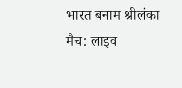भारत बनाम श्रीलंका मैच: लाइव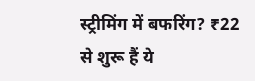स्ट्रीमिंग में बफरिंग? ₹22 से शुरू हैं ये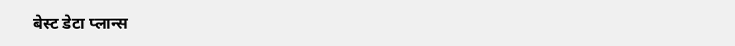बेस्ट डेटा प्लान्स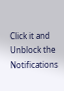Click it and Unblock the Notifications